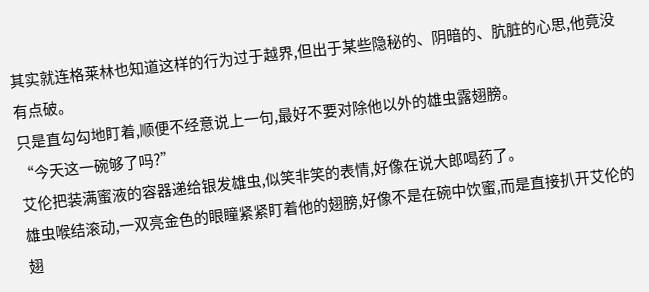其实就连格莱林也知道这样的行为过于越界,但出于某些隐秘的、阴暗的、肮脏的心思,他竟没有点破。
只是直勾勾地盯着,顺便不经意说上一句,最好不要对除他以外的雄虫露翅膀。
“今天这一碗够了吗?”
艾伦把装满蜜液的容器递给银发雄虫,似笑非笑的表情,好像在说大郎喝药了。
雄虫喉结滚动,一双亮金色的眼瞳紧紧盯着他的翅膀,好像不是在碗中饮蜜,而是直接扒开艾伦的翅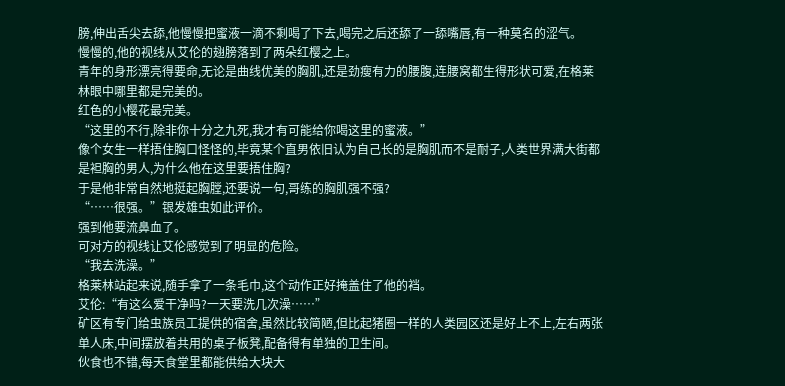膀,伸出舌尖去舔,他慢慢把蜜液一滴不剩喝了下去,喝完之后还舔了一舔嘴唇,有一种莫名的涩气。
慢慢的,他的视线从艾伦的翅膀落到了两朵红樱之上。
青年的身形漂亮得要命,无论是曲线优美的胸肌,还是劲瘦有力的腰腹,连腰窝都生得形状可爱,在格莱林眼中哪里都是完美的。
红色的小樱花最完美。
“这里的不行,除非你十分之九死,我才有可能给你喝这里的蜜液。”
像个女生一样捂住胸口怪怪的,毕竟某个直男依旧认为自己长的是胸肌而不是耐子,人类世界满大街都是袒胸的男人,为什么他在这里要捂住胸?
于是他非常自然地挺起胸膛,还要说一句,哥练的胸肌强不强?
“……很强。”银发雄虫如此评价。
强到他要流鼻血了。
可对方的视线让艾伦感觉到了明显的危险。
“我去洗澡。”
格莱林站起来说,随手拿了一条毛巾,这个动作正好掩盖住了他的裆。
艾伦:“有这么爱干净吗?一天要洗几次澡……”
矿区有专门给虫族员工提供的宿舍,虽然比较简陋,但比起猪圈一样的人类园区还是好上不上,左右两张单人床,中间摆放着共用的桌子板凳,配备得有单独的卫生间。
伙食也不错,每天食堂里都能供给大块大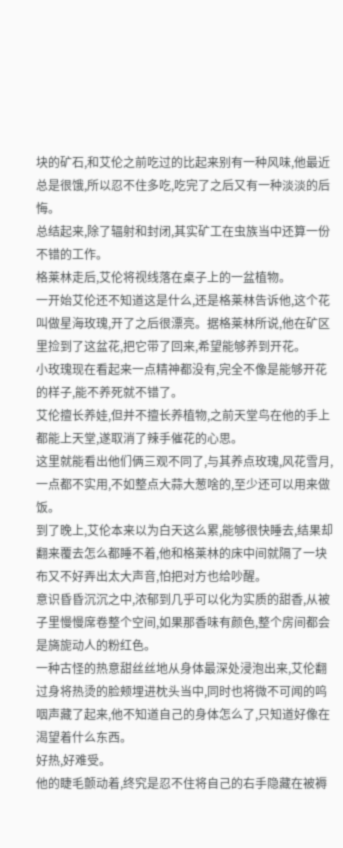块的矿石,和艾伦之前吃过的比起来别有一种风味,他最近总是很饿,所以忍不住多吃,吃完了之后又有一种淡淡的后悔。
总结起来,除了辐射和封闭,其实矿工在虫族当中还算一份不错的工作。
格莱林走后,艾伦将视线落在桌子上的一盆植物。
一开始艾伦还不知道这是什么,还是格莱林告诉他,这个花叫做星海玫瑰,开了之后很漂亮。据格莱林所说,他在矿区里捡到了这盆花,把它带了回来,希望能够养到开花。
小玫瑰现在看起来一点精神都没有,完全不像是能够开花的样子,能不养死就不错了。
艾伦擅长养娃,但并不擅长养植物,之前天堂鸟在他的手上都能上天堂,遂取消了辣手催花的心思。
这里就能看出他们俩三观不同了,与其养点玫瑰,风花雪月,一点都不实用,不如整点大蒜大葱啥的,至少还可以用来做饭。
到了晚上,艾伦本来以为白天这么累,能够很快睡去,结果却翻来覆去怎么都睡不着,他和格莱林的床中间就隔了一块布又不好弄出太大声音,怕把对方也给吵醒。
意识昏昏沉沉之中,浓郁到几乎可以化为实质的甜香,从被子里慢慢席卷整个空间,如果那香味有颜色,整个房间都会是旖旎动人的粉红色。
一种古怪的热意甜丝丝地从身体最深处浸泡出来,艾伦翻过身将热烫的脸颊埋进枕头当中,同时也将微不可闻的呜咽声藏了起来,他不知道自己的身体怎么了,只知道好像在渴望着什么东西。
好热,好难受。
他的睫毛颤动着,终究是忍不住将自己的右手隐藏在被褥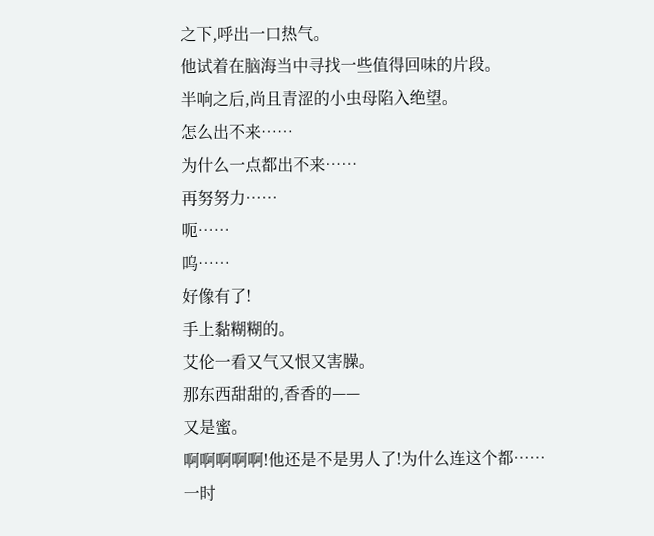之下,呼出一口热气。
他试着在脑海当中寻找一些值得回味的片段。
半响之后,尚且青涩的小虫母陷入绝望。
怎么出不来……
为什么一点都出不来……
再努努力……
呃……
呜……
好像有了!
手上黏糊糊的。
艾伦一看又气又恨又害臊。
那东西甜甜的,香香的——
又是蜜。
啊啊啊啊啊!他还是不是男人了!为什么连这个都……
一时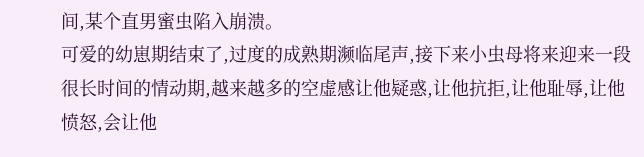间,某个直男蜜虫陷入崩溃。
可爱的幼崽期结束了,过度的成熟期濒临尾声,接下来小虫母将来迎来一段很长时间的情动期,越来越多的空虚感让他疑惑,让他抗拒,让他耻辱,让他愤怒,会让他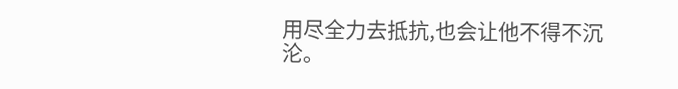用尽全力去抵抗,也会让他不得不沉沦。